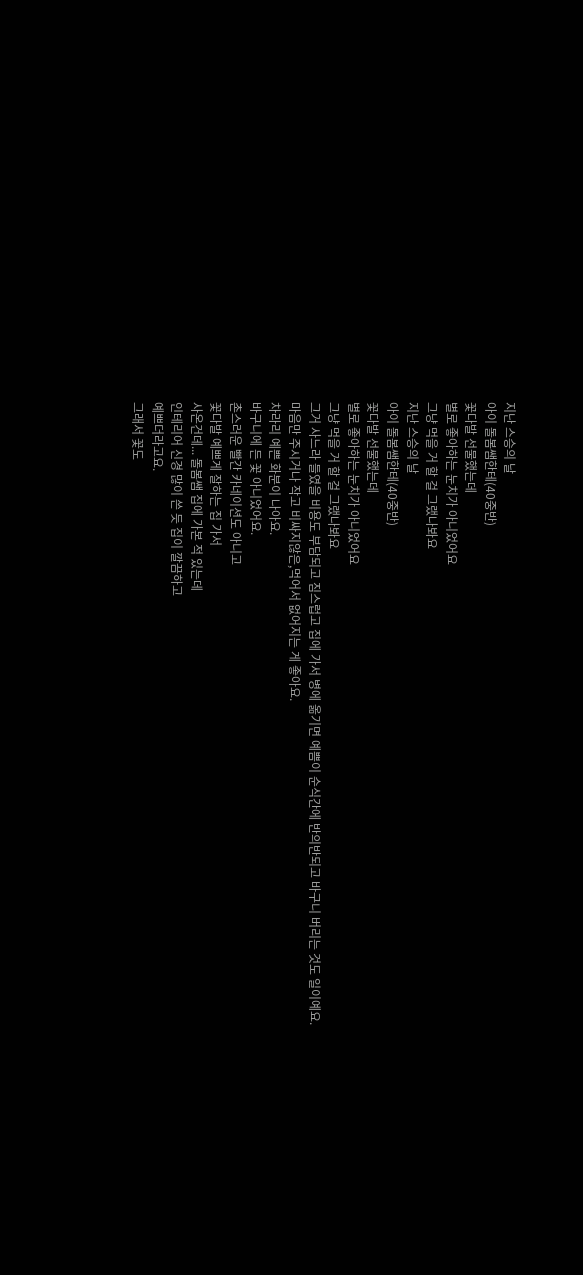지난 스승의 날
아이 돌봄쌤한테(40중반)
꽃다발 선물했는데
별로 좋아하는 눈치가 아니었어요
그냥 먹을 거 할 걸 그랬나봐요
지난 스승의 날
아이 돌봄쌤한테(40중반)
꽃다발 선물했는데
별로 좋아하는 눈치가 아니었어요
그냥 먹을 거 할 걸 그랬나봐요
그거 사느라 들였을 비용도 부담되고 짐스럽고 집에 가서 병에 옮기면 예쁨이 순식간에 반의반되고 바구니 버리는 것도 일이예요.
마음만 주시거나 작고 비싸지않은,먹어서 없어지는 게 좋아요.
차라리 예쁜 화분이 나아요.
바구니에 든 꽃 아니었어요.
촌스러운 빨간 카네이션도 아니고
꽃다발 예쁘게 잘하는 집 가서
사온건데... 돌봄쌤 집에 가본 적 있는데
인테리어 신경 많이 쓴 듯 집이 깔끔하고
예쁘더라고요.
그래서 꽃도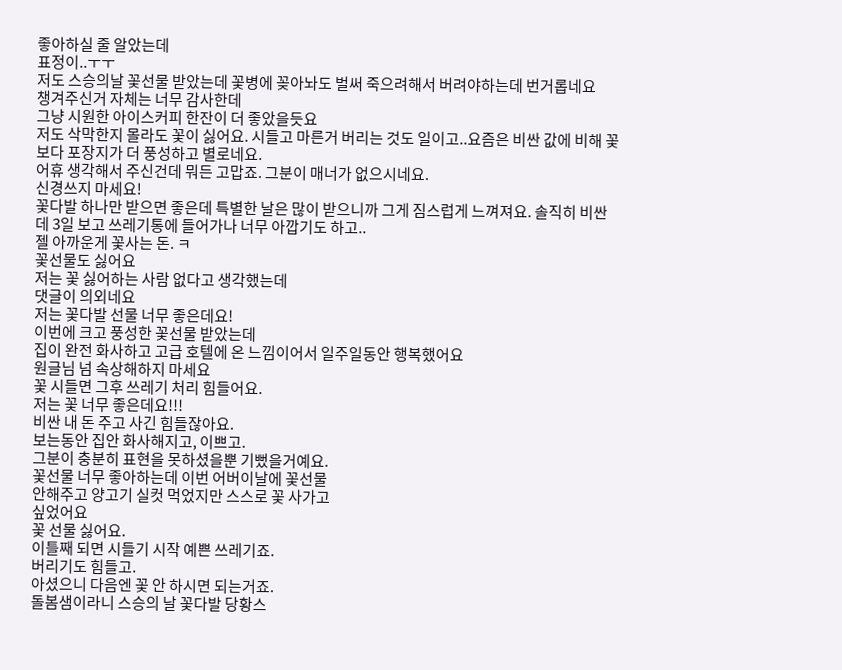좋아하실 줄 알았는데
표정이..ㅜㅜ
저도 스승의날 꽃선물 받았는데 꽃병에 꽂아놔도 벌써 죽으려해서 버려야하는데 번거롭네요
챙겨주신거 자체는 너무 감사한데
그냥 시원한 아이스커피 한잔이 더 좋았을듯요
저도 삭막한지 몰라도 꽃이 싫어요. 시들고 마른거 버리는 것도 일이고..요즘은 비싼 값에 비해 꽃보다 포장지가 더 풍성하고 별로네요.
어휴 생각해서 주신건데 뭐든 고맙죠. 그분이 매너가 없으시네요.
신경쓰지 마세요!
꽃다발 하나만 받으면 좋은데 특별한 날은 많이 받으니까 그게 짐스럽게 느껴져요. 솔직히 비싼데 3일 보고 쓰레기통에 들어가나 너무 아깝기도 하고..
젤 아까운게 꽃사는 돈. ㅋ
꽃선물도 싫어요
저는 꽃 싫어하는 사람 없다고 생각했는데
댓글이 의외네요
저는 꽃다발 선물 너무 좋은데요!
이번에 크고 풍성한 꽃선물 받았는데
집이 완전 화사하고 고급 호텔에 온 느낌이어서 일주일동안 행복했어요
원글님 넘 속상해하지 마세요
꽃 시들면 그후 쓰레기 처리 힘들어요.
저는 꽃 너무 좋은데요!!!
비싼 내 돈 주고 사긴 힘들잖아요.
보는동안 집안 화사해지고, 이쁘고.
그분이 충분히 표현을 못하셨을뿐 기뻤을거예요.
꽃선물 너무 좋아하는데 이번 어버이날에 꽃선물
안해주고 양고기 실컷 먹었지만 스스로 꽃 사가고
싶었어요
꽃 선물 싫어요.
이틀째 되면 시들기 시작 예쁜 쓰레기죠.
버리기도 힘들고.
아셨으니 다음엔 꽃 안 하시면 되는거죠.
돌봄샘이라니 스승의 날 꽃다발 당황스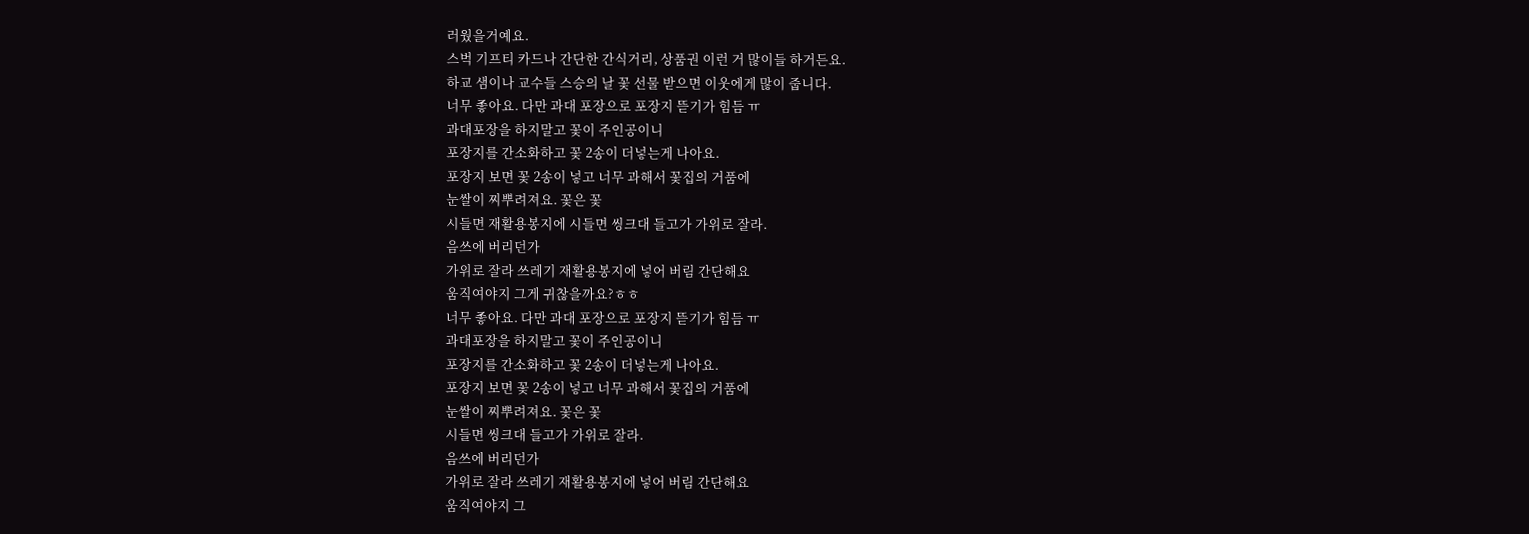러웠을거예요.
스벅 기프티 카드나 간단한 간식거리, 상품권 이런 거 많이들 하거든요.
하교 샘이나 교수들 스승의 날 꽃 선물 받으면 이웃에게 많이 줍니다.
너무 좋아요. 다만 과대 포장으로 포장지 뜯기가 힘듬 ㅠ
과대포장을 하지말고 꽃이 주인공이니
포장지를 간소화하고 꽃 2송이 더넣는게 나아요.
포장지 보면 꽃 2송이 넣고 너무 과해서 꽃집의 거품에
눈쌀이 찌뿌려져요. 꽃은 꽃
시들면 재활용봉지에 시들면 씽크대 들고가 가위로 잘라.
음쓰에 버리던가
가위로 잘라 쓰레기 재활용봉지에 넣어 버림 간단해요
움직여야지 그게 귀찮을까요?ㅎㅎ
너무 좋아요. 다만 과대 포장으로 포장지 뜯기가 힘듬 ㅠ
과대포장을 하지말고 꽃이 주인공이니
포장지를 간소화하고 꽃 2송이 더넣는게 나아요.
포장지 보면 꽃 2송이 넣고 너무 과해서 꽃집의 거품에
눈쌀이 찌뿌려져요. 꽃은 꽃
시들면 씽크대 들고가 가위로 잘라.
음쓰에 버리던가
가위로 잘라 쓰레기 재활용봉지에 넣어 버림 간단해요
움직여야지 그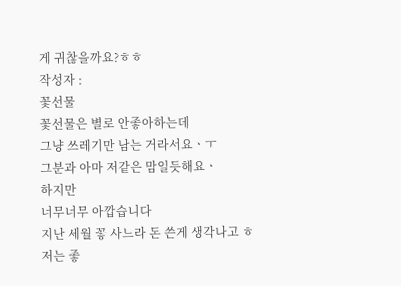게 귀찮을까요?ㅎㅎ
작성자 :
꽃선물
꽃선물은 별로 안좋아하는데
그냥 쓰레기만 남는 거라서요ㆍㅜ
그분과 아마 저같은 맘일듯해요ㆍ
하지만
너무너무 아깝습니다
지난 세월 꽇 사느라 돈 쓴게 생각나고 ㅎ
저는 좋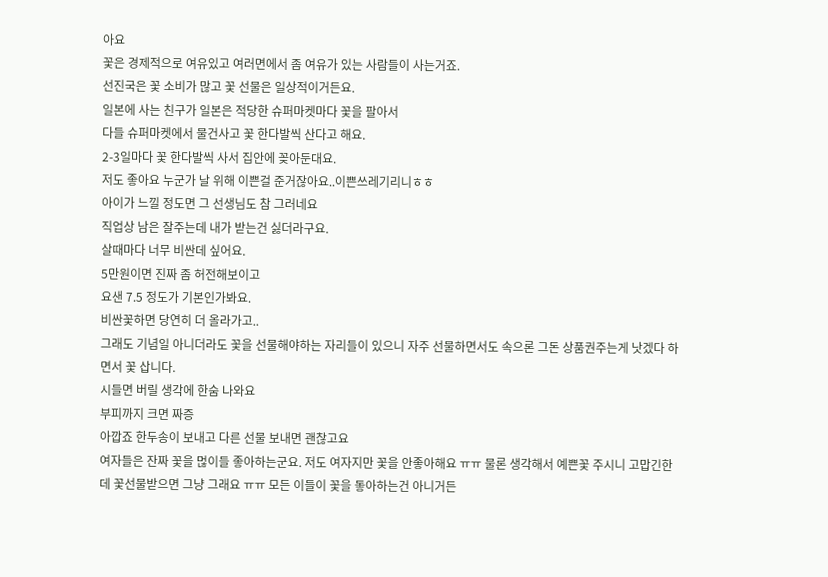아요
꽃은 경제적으로 여유있고 여러면에서 좀 여유가 있는 사람들이 사는거죠.
선진국은 꽃 소비가 많고 꽃 선물은 일상적이거든요.
일본에 사는 친구가 일본은 적당한 슈퍼마켓마다 꽃을 팔아서
다들 슈퍼마켓에서 물건사고 꽃 한다발씩 산다고 해요.
2-3일마다 꽃 한다발씩 사서 집안에 꽂아둔대요.
저도 좋아요 누군가 날 위해 이쁜걸 준거잖아요..이쁜쓰레기리니ㅎㅎ
아이가 느낄 정도면 그 선생님도 참 그러네요
직업상 남은 잘주는데 내가 받는건 싫더라구요.
살때마다 너무 비싼데 싶어요.
5만원이면 진짜 좀 허전해보이고
요샌 7.5 정도가 기본인가봐요.
비싼꽃하면 당연히 더 올라가고..
그래도 기념일 아니더라도 꽃을 선물해야하는 자리들이 있으니 자주 선물하면서도 속으론 그돈 상품권주는게 낫겠다 하면서 꽃 삽니다.
시들면 버릴 생각에 한숨 나와요
부피까지 크면 짜증
아깝죠 한두송이 보내고 다른 선물 보내면 괜찮고요
여자들은 잔짜 꽃을 먾이들 좋아하는군요. 저도 여자지만 꽃을 안좋아해요 ㅠㅠ 물론 생각해서 예쁜꽃 주시니 고맙긴한데 꽃선물받으면 그냥 그래요 ㅠㅠ 모든 이들이 꽃을 돟아하는건 아니거든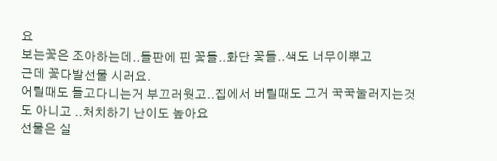요
보는꽃은 조아하는데..들판에 핀 꽃들..화단 꽃들..색도 너무이뿌고
근데 꽃다발선물 시러요.
어릴때도 들고다니는거 부끄러웟고..집에서 버릴때도 그거 꾹꾹눌러지는것도 아니고 ..처치하기 난이도 높아요
선물은 실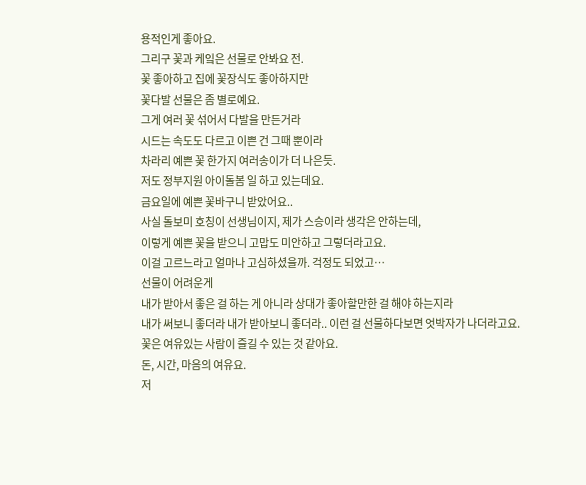용적인게 좋아요.
그리구 꽃과 케잌은 선물로 안봐요 전.
꽃 좋아하고 집에 꽃장식도 좋아하지만
꽃다발 선물은 좀 별로예요.
그게 여러 꽃 섞어서 다발을 만든거라
시드는 속도도 다르고 이쁜 건 그때 뿐이라
차라리 예쁜 꽃 한가지 여러송이가 더 나은듯.
저도 정부지원 아이돌봄 일 하고 있는데요.
금요일에 예쁜 꽃바구니 받았어요..
사실 돌보미 호칭이 선생님이지, 제가 스승이라 생각은 안하는데,
이렇게 예쁜 꽃을 받으니 고맙도 미안하고 그렇더라고요.
이걸 고르느라고 얼마나 고심하셨을까. 걱정도 되었고…
선물이 어려운게
내가 받아서 좋은 걸 하는 게 아니라 상대가 좋아할만한 걸 해야 하는지라
내가 써보니 좋더라 내가 받아보니 좋더라.. 이런 걸 선물하다보면 엇박자가 나더라고요.
꽃은 여유있는 사람이 즐길 수 있는 것 같아요.
돈, 시간, 마음의 여유요.
저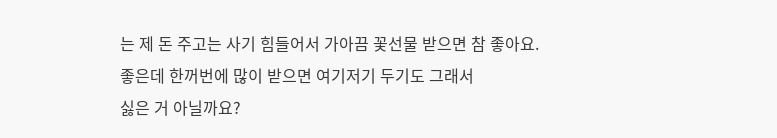는 제 돈 주고는 사기 힘들어서 가아끔 꽃선물 받으면 참 좋아요.
좋은데 한꺼번에 많이 받으면 여기저기 두기도 그래서
싫은 거 아닐까요?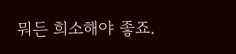뭐든 희소해야 좋죠.